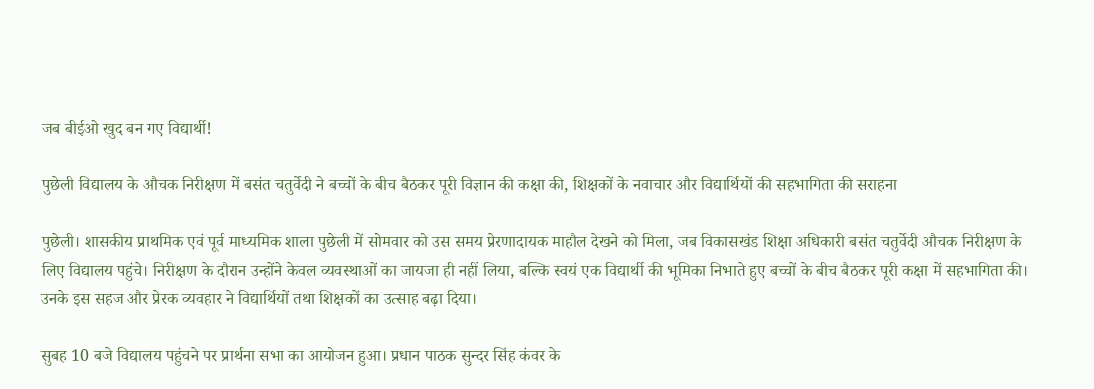जब बीईओ खुद बन गए विद्यार्थी!

पुछेली विद्यालय के औचक निरीक्षण में बसंत चतुर्वेदी ने बच्चों के बीच बैठकर पूरी विज्ञान की कक्षा की, शिक्षकों के नवाचार और विद्यार्थियों की सहभागिता की सराहना

पुछेली। शासकीय प्राथमिक एवं पूर्व माध्यमिक शाला पुछेली में सोमवार को उस समय प्रेरणादायक माहौल देखने को मिला, जब विकासखंड शिक्षा अधिकारी बसंत चतुर्वेदी औचक निरीक्षण के लिए विद्यालय पहुंचे। निरीक्षण के दौरान उन्होंने केवल व्यवस्थाओं का जायजा ही नहीं लिया, बल्कि स्वयं एक विद्यार्थी की भूमिका निभाते हुए बच्चों के बीच बैठकर पूरी कक्षा में सहभागिता की। उनके इस सहज और प्रेरक व्यवहार ने विद्यार्थियों तथा शिक्षकों का उत्साह बढ़ा दिया।

सुबह 10 बजे विद्यालय पहुंचने पर प्रार्थना सभा का आयोजन हुआ। प्रधान पाठक सुन्दर सिंह कंवर के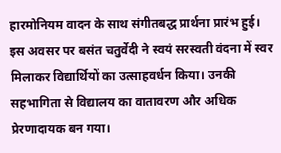हारमोनियम वादन के साथ संगीतबद्ध प्रार्थना प्रारंभ हुई। इस अवसर पर बसंत चतुर्वेदी ने स्वयं सरस्वती वंदना में स्वर मिलाकर विद्यार्थियों का उत्साहवर्धन किया। उनकी सहभागिता से विद्यालय का वातावरण और अधिक प्रेरणादायक बन गया।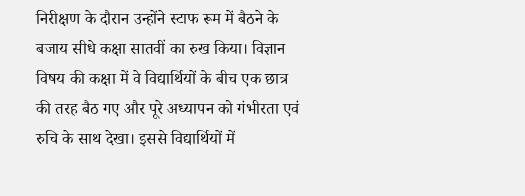निरीक्षण के दौरान उन्होंने स्टाफ रूम में बैठने के बजाय सीधे कक्षा सातवीं का रुख किया। विज्ञान विषय की कक्षा में वे विद्यार्थियों के बीच एक छात्र की तरह बैठ गए और पूरे अध्यापन को गंभीरता एवं रुचि के साथ देखा। इससे विद्यार्थियों में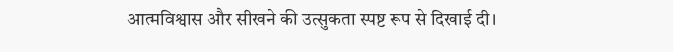आत्मविश्वास और सीखने की उत्सुकता स्पष्ट रूप से दिखाई दी।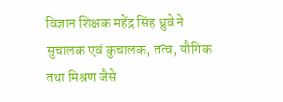विज्ञान शिक्षक महेंद्र सिंह ध्रुवे ने सुचालक एवं कुचालक, तत्व, यौगिक तथा मिश्रण जैसे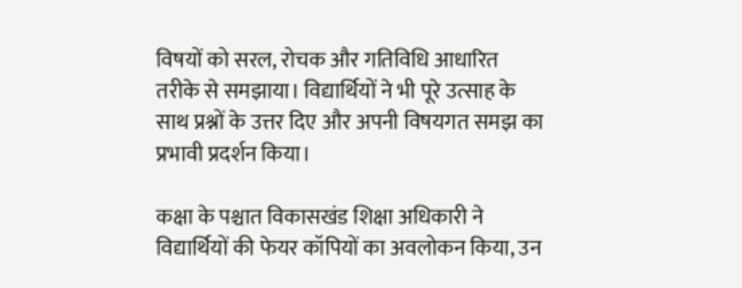विषयों को सरल, रोचक और गतिविधि आधारित तरीके से समझाया। विद्यार्थियों ने भी पूरे उत्साह के साथ प्रश्नों के उत्तर दिए और अपनी विषयगत समझ का प्रभावी प्रदर्शन किया।

कक्षा के पश्चात विकासखंड शिक्षा अधिकारी ने विद्यार्थियों की फेयर कॉपियों का अवलोकन किया, उन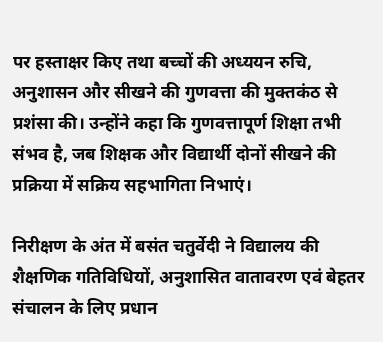पर हस्ताक्षर किए तथा बच्चों की अध्ययन रुचि, अनुशासन और सीखने की गुणवत्ता की मुक्तकंठ से प्रशंसा की। उन्होंने कहा कि गुणवत्तापूर्ण शिक्षा तभी संभव है, जब शिक्षक और विद्यार्थी दोनों सीखने की प्रक्रिया में सक्रिय सहभागिता निभाएं।

निरीक्षण के अंत में बसंत चतुर्वेदी ने विद्यालय की शैक्षणिक गतिविधियों, अनुशासित वातावरण एवं बेहतर संचालन के लिए प्रधान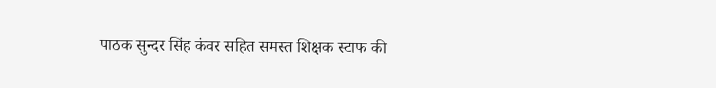पाठक सुन्दर सिंह कंवर सहित समस्त शिक्षक स्टाफ की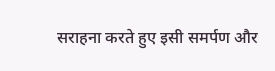सराहना करते हुए इसी समर्पण और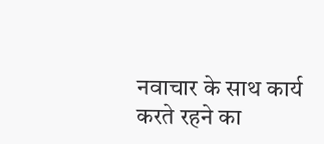नवाचार के साथ कार्य करते रहने का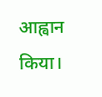आह्वान किया।